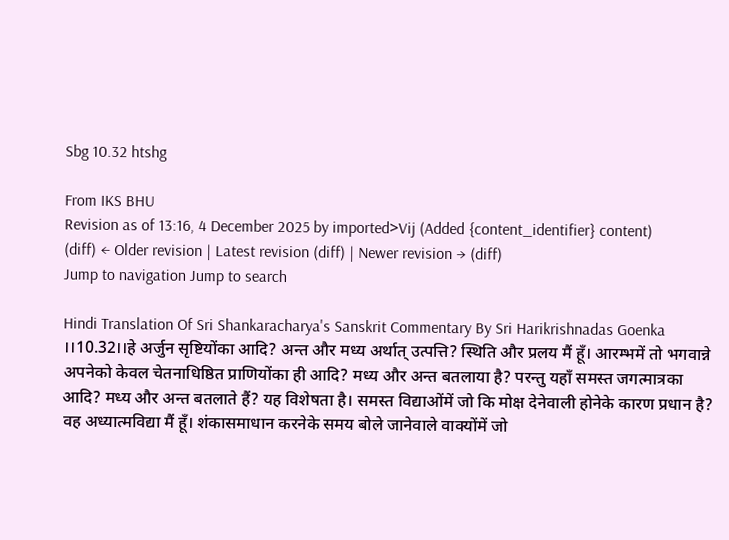Sbg 10.32 htshg

From IKS BHU
Revision as of 13:16, 4 December 2025 by imported>Vij (Added {content_identifier} content)
(diff) ← Older revision | Latest revision (diff) | Newer revision → (diff)
Jump to navigation Jump to search

Hindi Translation Of Sri Shankaracharya's Sanskrit Commentary By Sri Harikrishnadas Goenka ।।10.32।।हे अर्जुन सृष्टियोंका आदि? अन्त और मध्य अर्थात् उत्पत्ति? स्थिति और प्रलय मैं हूँ। आरम्भमें तो भगवान्ने अपनेको केवल चेतनाधिष्ठित प्राणियोंका ही आदि? मध्य और अन्त बतलाया है? परन्तु यहाँ समस्त जगत्मात्रका आदि? मध्य और अन्त बतलाते हैं? यह विशेषता है। समस्त विद्याओंमें जो कि मोक्ष देनेवाली होनेके कारण प्रधान है? वह अध्यात्मविद्या मैं हूँ। शंकासमाधान करनेके समय बोले जानेवाले वाक्योंमें जो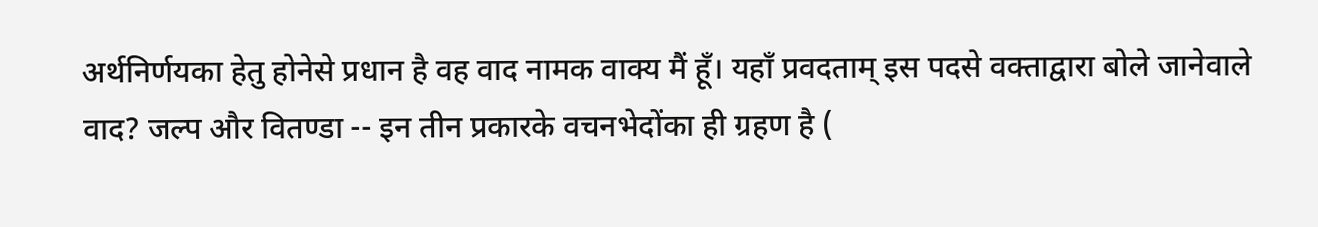अर्थनिर्णयका हेतु होनेसे प्रधान है वह वाद नामक वाक्य मैं हूँ। यहाँ प्रवदताम् इस पदसे वक्ताद्वारा बोले जानेवाले वाद? जल्प और वितण्डा -- इन तीन प्रकारके वचनभेदोंका ही ग्रहण है (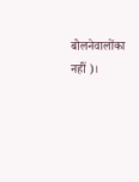बोलनेवालोंका नहीं )।